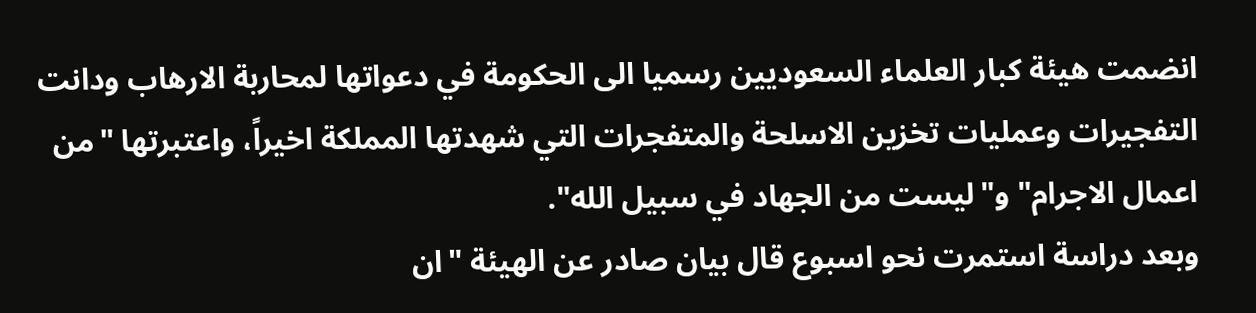انضمت هيئة كبار العلماء السعوديين رسميا الى الحكومة في دعواتها لمحاربة الارهاب ودانت التفجيرات وعمليات تخزين الاسلحة والمتفجرات التي شهدتها المملكة اخيراً، واعتبرتها "من اعمال الاجرام" و"ليست من الجهاد في سبيل الله".
وبعد دراسة استمرت نحو اسبوع قال بيان صادر عن الهيئة "ان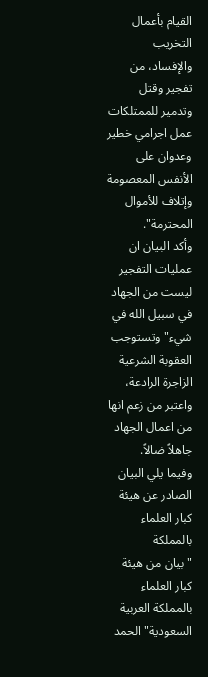القيام بأعمال التخريب والإفساد، من تفجير وقتل وتدمير للممتلكات عمل اجرامي خطير وعدوان على الأنفس المعصومة وإتلاف للأموال المحترمة".
وأكد البيان ان عمليات التفجير ليست من الجهاد في سبيل الله في شيء" وتستوجب العقوبة الشرعية الزاجرة الرادعة، واعتبر من زعم انها من اعمال الجهاد جاهلاً ضالاً.
وفيما يلي البيان الصادر عن هيئة كبار العلماء بالمملكة
"بيان من هيئة كبار العلماء بالمملكة العربية السعودية"الحمد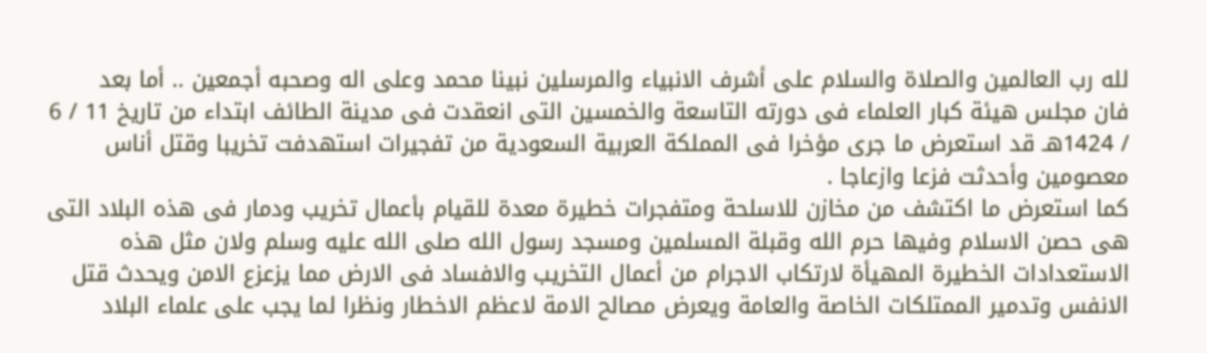لله رب العالمين والصلاة والسلام على أشرف الانبياء والمرسلين نبينا محمد وعلى اله وصحبه أجمعين .. أما بعد
فان مجلس هيئة كبار العلماء فى دورته التاسعة والخمسين التى انعقدت فى مدينة الطائف ابتداء من تاريخ 11 / 6 / 1424هـ قد استعرض ما جرى مؤخرا فى المملكة العربية السعودية من تفجيرات استهدفت تخريبا وقتل أناس معصومين وأحدثت فزعا وازعاجا .
كما استعرض ما اكتشف من مخازن للاسلحة ومتفجرات خطيرة معدة للقيام بأعمال تخريب ودمار فى هذه البلاد التى هى حصن الاسلام وفيها حرم الله وقبلة المسلمين ومسجد رسول الله صلى الله عليه وسلم ولان مثل هذه الاستعدادات الخطيرة المهيأة لارتكاب الاجرام من أعمال التخريب والافساد فى الارض مما يزعزع الامن ويحدث قتل الانفس وتدمير الممتلكات الخاصة والعامة ويعرض مصالح الامة لاعظم الاخطار ونظرا لما يجب على علماء البلاد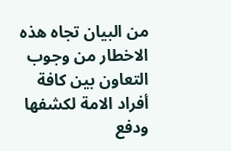من البيان تجاه هذه الاخطار من وجوب التعاون بين كافة أفراد الامة لكشفها ودفع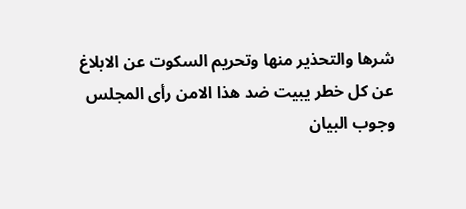شرها والتحذير منها وتحريم السكوت عن الابلاغ عن كل خطر يبيت ضد هذا الامن رأى المجلس وجوب البيان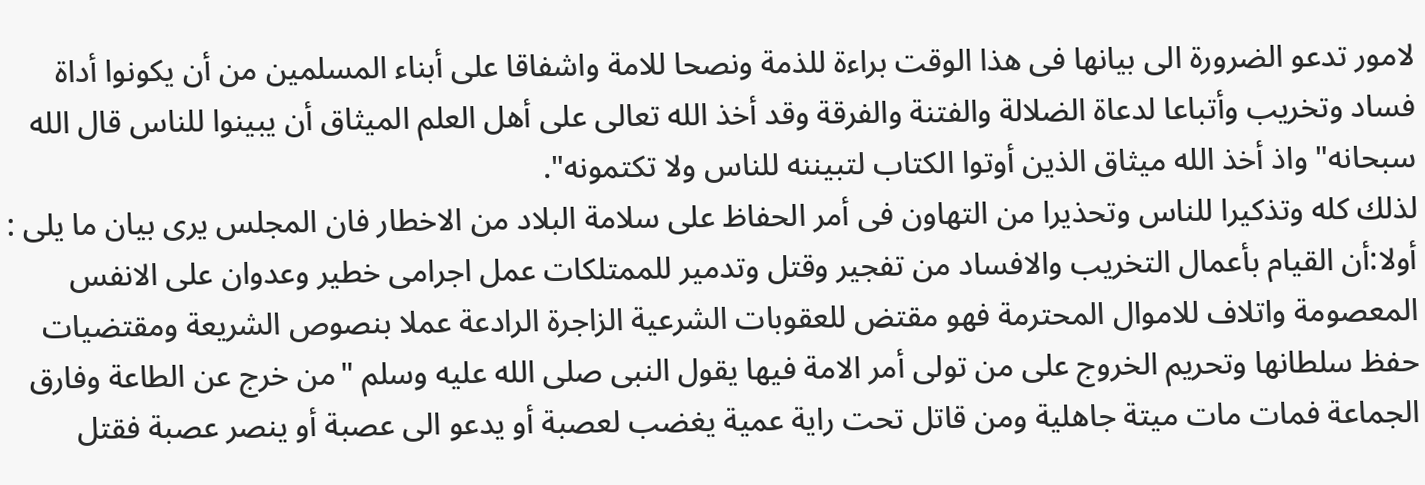لامور تدعو الضرورة الى بيانها فى هذا الوقت براءة للذمة ونصحا للامة واشفاقا على أبناء المسلمين من أن يكونوا أداة فساد وتخريب وأتباعا لدعاة الضلالة والفتنة والفرقة وقد أخذ الله تعالى على أهل العلم الميثاق أن يبينوا للناس قال الله سبحانه" واذ أخذ الله ميثاق الذين أوتوا الكتاب لتبيننه للناس ولا تكتمونه".
لذلك كله وتذكيرا للناس وتحذيرا من التهاون فى أمر الحفاظ على سلامة البلاد من الاخطار فان المجلس يرى بيان ما يلى :
أولا:أن القيام بأعمال التخريب والافساد من تفجير وقتل وتدمير للممتلكات عمل اجرامى خطير وعدوان على الانفس المعصومة واتلاف للاموال المحترمة فهو مقتض للعقوبات الشرعية الزاجرة الرادعة عملا بنصوص الشريعة ومقتضيات حفظ سلطانها وتحريم الخروج على من تولى أمر الامة فيها يقول النبى صلى الله عليه وسلم "من خرج عن الطاعة وفارق الجماعة فمات مات ميتة جاهلية ومن قاتل تحت راية عمية يغضب لعصبة أو يدعو الى عصبة أو ينصر عصبة فقتل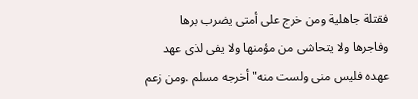فقتلة جاهلية ومن خرج على أمتى يضرب برها وفاجرها ولا يتحاشى من مؤمنها ولا يفى لذى عهد عهده فليس منى ولست منه" أخرجه مسلم .ومن زعم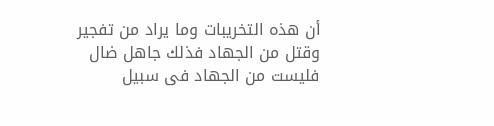أن هذه التخريبات وما يراد من تفجير وقتل من الجهاد فذلك جاهل ضال فليست من الجهاد فى سبيل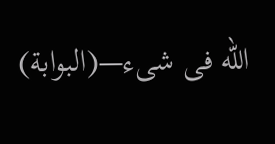الله فى شىء—(البوابة)